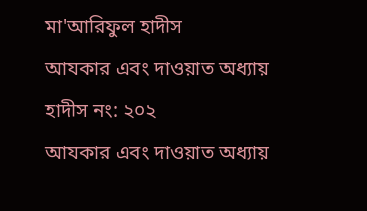মা'আরিফুল হাদীস
আযকার এবং দাওয়াত অধ্যায়
হাদীস নং: ২০২
আযকার এবং দাওয়াত অধ্যায়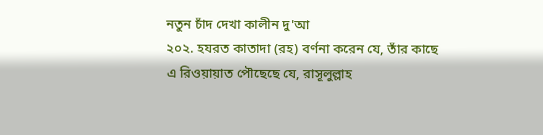নতুন চাঁদ দেখা কালীন দু'আ
২০২. হযরত কাতাদা (রহ) বর্ণনা করেন যে, তাঁর কাছে এ রিওয়ায়াত পৌছেছে যে, রাসূলুল্লাহ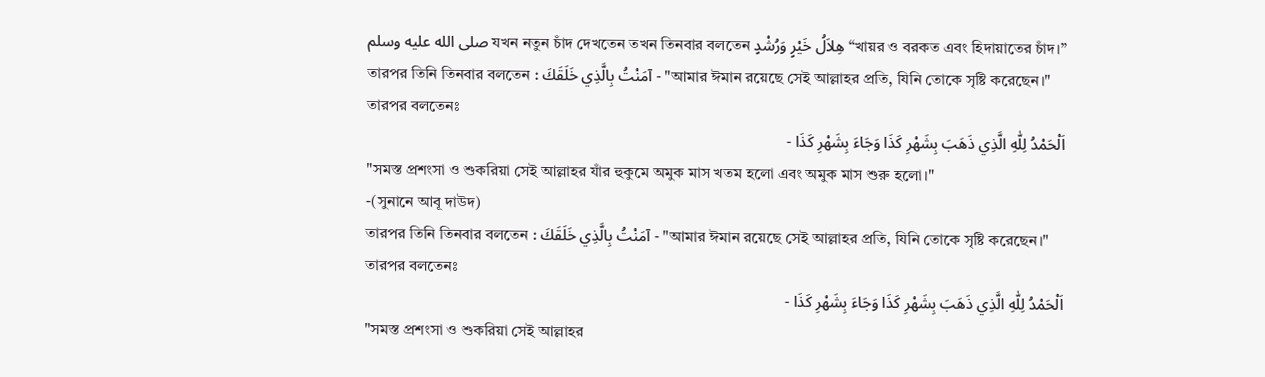صلى الله عليه وسلم যখন নতুন চাঁদ দেখতেন তখন তিনবার বলতেন هِلاَلُ خَيْرٍ وَرُشْدٍ “খায়র ও বরকত এবং হিদায়াতের চাঁদ।”
তারপর তিনি তিনবার বলতেন : آمَنْتُ بِالَّذِي خَلَقَكَ - "আমার ঈমান রয়েছে সেই আল্লাহর প্রতি, যিনি তোকে সৃষ্টি করেছেন।"
তারপর বলতেনঃ
اَلْحَمْدُ لِلّٰهِ الَّذِي ذَهَبَ بِشَهْرِ كَذَا وَجَاءَ بِشَهْرِ كَذَا -
"সমস্ত প্রশংসা ও শুকরিয়া সেই আল্লাহর যাঁর হুকুমে অমুক মাস খতম হলো এবং অমুক মাস শুরু হলো।"
-(সুনানে আবূ দাউদ)
তারপর তিনি তিনবার বলতেন : آمَنْتُ بِالَّذِي خَلَقَكَ - "আমার ঈমান রয়েছে সেই আল্লাহর প্রতি, যিনি তোকে সৃষ্টি করেছেন।"
তারপর বলতেনঃ
اَلْحَمْدُ لِلّٰهِ الَّذِي ذَهَبَ بِشَهْرِ كَذَا وَجَاءَ بِشَهْرِ كَذَا -
"সমস্ত প্রশংসা ও শুকরিয়া সেই আল্লাহর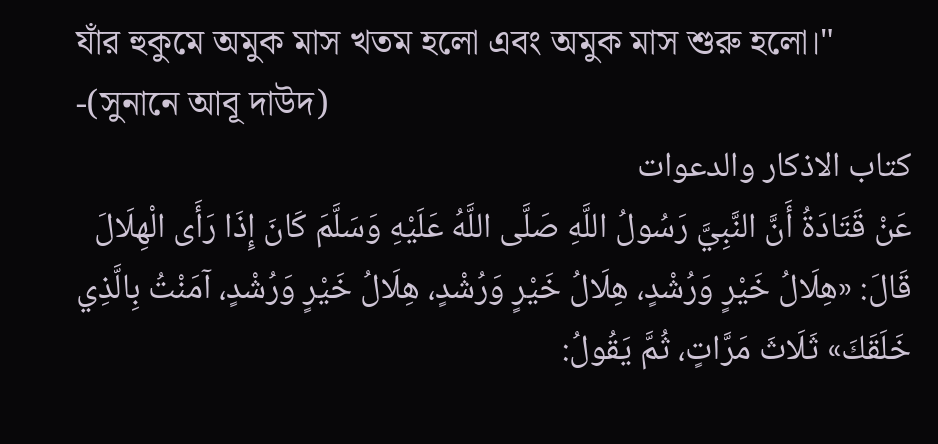যাঁর হুকুমে অমুক মাস খতম হলো এবং অমুক মাস শুরু হলো।"
-(সুনানে আবূ দাউদ)
کتاب الاذکار والدعوات
عَنْ قَتَادَةُ أَنَّ النَّبِيَّ رَسُولُ اللَّهِ صَلَّى اللَّهُ عَلَيْهِ وَسَلَّمَ كَانَ إِذَا رَأَى الْهِلَالَ قَالَ: «هِلَالُ خَيْرٍ وَرُشْدٍ، هِلَالُ خَيْرٍ وَرُشْدٍ، هِلَالُ خَيْرٍ وَرُشْدٍ، آمَنْتُ بِالَّذِي خَلَقَكَ» ثَلَاثَ مَرَّاتٍ، ثُمَّ يَقُولُ: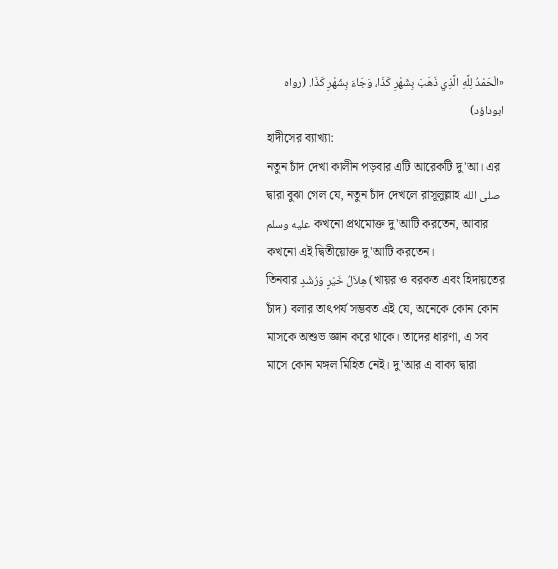«الْحَمْدُ لِلَّهِ الَّذِي ذَهَبَ بِشَهْرِ كَذَا، وَجَاءَ بِشَهْرِ كَذَا. (رواه ابوداؤد)
হাদীসের ব্যাখ্যা:
নতুন চাঁদ দেখা কালীন পড়বার এটি আরেকটি দু'আ। এর দ্বারা বুঝা গেল যে, নতুন চাঁদ দেখলে রাসূলুল্লাহ صلى الله عليه وسلم কখনো প্রথমোক্ত দু'আটি করতেন, আবার কখনো এই দ্বিতীয়োক্ত দু'আটি করতেন।
তিনবার هِلاَلُ خَيْرٍ وَرُشْدٍ (খায়র ও বরকত এবং হিদায়তের চাঁদ) বলার তাৎপর্য সম্ভবত এই যে, অনেকে কোন কোন মাসকে অশুভ জ্ঞান করে থাকে। তাদের ধারণা, এ সব মাসে কোন মঙ্গল মিহিত নেই। দু'আর এ বাক্য দ্বারা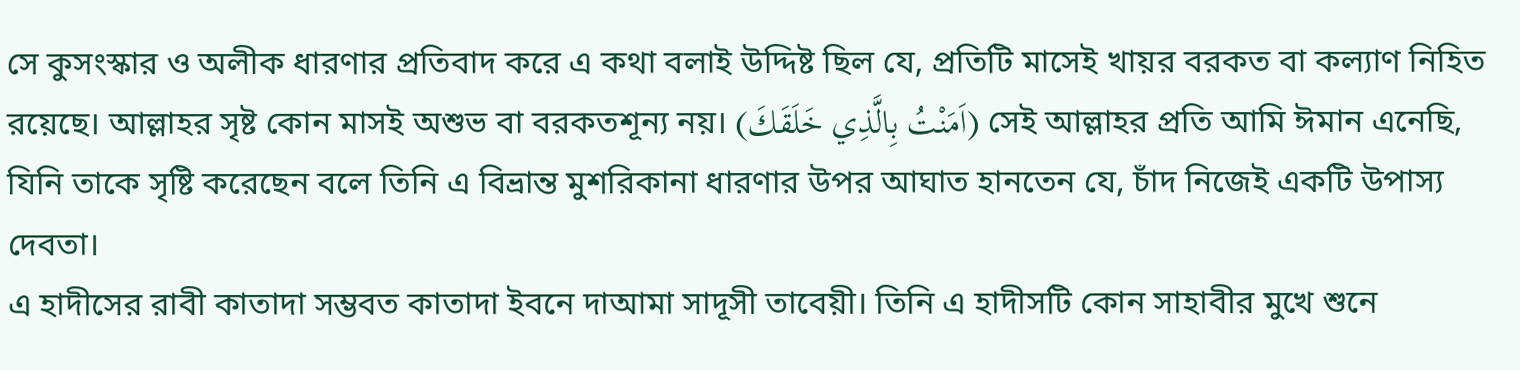সে কুসংস্কার ও অলীক ধারণার প্রতিবাদ করে এ কথা বলাই উদ্দিষ্ট ছিল যে, প্রতিটি মাসেই খায়র বরকত বা কল্যাণ নিহিত রয়েছে। আল্লাহর সৃষ্ট কোন মাসই অশুভ বা বরকতশূন্য নয়। (اَمَنْتُ بِالَّذِي خَلَقَكَ) সেই আল্লাহর প্রতি আমি ঈমান এনেছি, যিনি তাকে সৃষ্টি করেছেন বলে তিনি এ বিভ্রান্ত মুশরিকানা ধারণার উপর আঘাত হানতেন যে, চাঁদ নিজেই একটি উপাস্য দেবতা।
এ হাদীসের রাবী কাতাদা সম্ভবত কাতাদা ইবনে দাআমা সাদূসী তাবেয়ী। তিনি এ হাদীসটি কোন সাহাবীর মুখে শুনে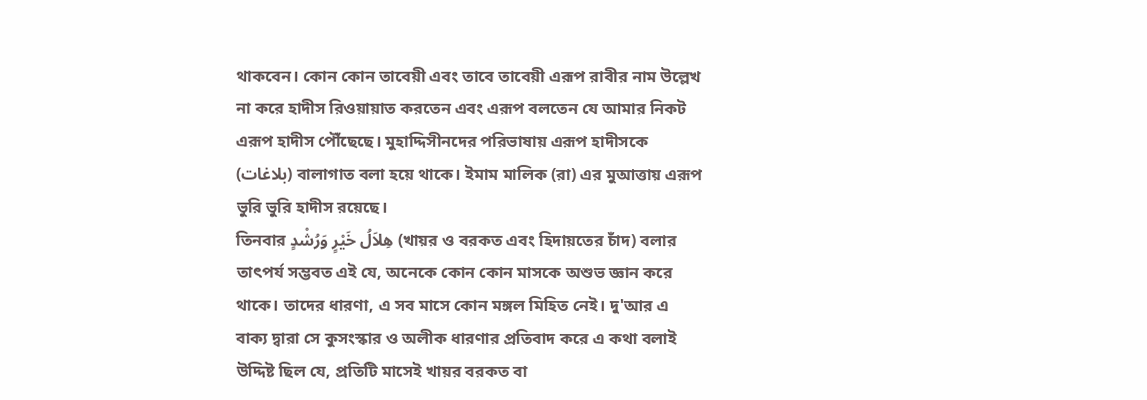থাকবেন। কোন কোন তাবেয়ী এবং তাবে তাবেয়ী এরূপ রাবীর নাম উল্লেখ না করে হাদীস রিওয়ায়াত করতেন এবং এরূপ বলতেন যে আমার নিকট এরূপ হাদীস পৌঁছেছে। মুহাদ্দিসীনদের পরিভাষায় এরূপ হাদীসকে (بلاغات) বালাগাত বলা হয়ে থাকে। ইমাম মালিক (রা) এর মুআত্তায় এরূপ ভুরি ভুরি হাদীস রয়েছে।
তিনবার هِلاَلُ خَيْرٍ وَرُشْدٍ (খায়র ও বরকত এবং হিদায়তের চাঁদ) বলার তাৎপর্য সম্ভবত এই যে, অনেকে কোন কোন মাসকে অশুভ জ্ঞান করে থাকে। তাদের ধারণা, এ সব মাসে কোন মঙ্গল মিহিত নেই। দু'আর এ বাক্য দ্বারা সে কুসংস্কার ও অলীক ধারণার প্রতিবাদ করে এ কথা বলাই উদ্দিষ্ট ছিল যে, প্রতিটি মাসেই খায়র বরকত বা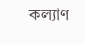কল্যাণ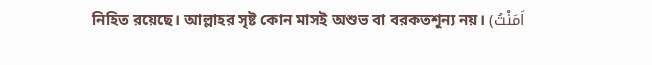নিহিত রয়েছে। আল্লাহর সৃষ্ট কোন মাসই অশুভ বা বরকতশূন্য নয়। (اَمَنْتُ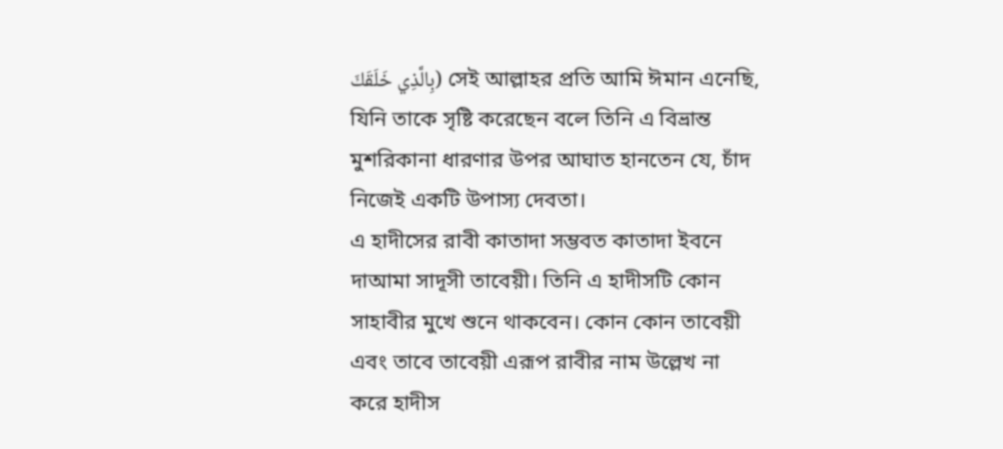بِالَّذِي خَلَقَكَ) সেই আল্লাহর প্রতি আমি ঈমান এনেছি, যিনি তাকে সৃষ্টি করেছেন বলে তিনি এ বিভ্রান্ত মুশরিকানা ধারণার উপর আঘাত হানতেন যে, চাঁদ নিজেই একটি উপাস্য দেবতা।
এ হাদীসের রাবী কাতাদা সম্ভবত কাতাদা ইবনে দাআমা সাদূসী তাবেয়ী। তিনি এ হাদীসটি কোন সাহাবীর মুখে শুনে থাকবেন। কোন কোন তাবেয়ী এবং তাবে তাবেয়ী এরূপ রাবীর নাম উল্লেখ না করে হাদীস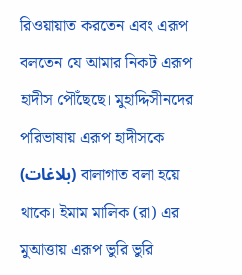রিওয়ায়াত করতেন এবং এরূপ বলতেন যে আমার নিকট এরূপ হাদীস পৌঁছেছে। মুহাদ্দিসীনদের পরিভাষায় এরূপ হাদীসকে (بلاغات) বালাগাত বলা হয়ে থাকে। ইমাম মালিক (রা) এর মুআত্তায় এরূপ ভুরি ভুরি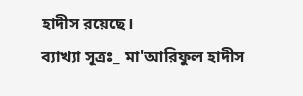হাদীস রয়েছে।
ব্যাখ্যা সূত্রঃ_ মা'আরিফুল হাদীস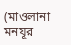(মাওলানা মনযূর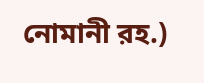নোমানী রহ.)